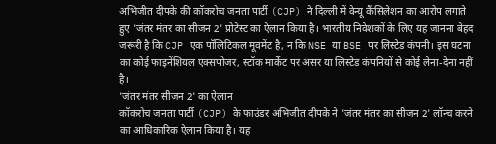अभिजीत दीपके की कॉकरोच जनता पार्टी (CJP) ने दिल्ली में वेन्यू कैंसिलेशन का आरोप लगाते हुए 'जंतर मंतर का सीजन 2' प्रोटेस्ट का ऐलान किया है। भारतीय निवेशकों के लिए यह जानना बेहद जरूरी है कि CJP एक पॉलिटिकल मूवमेंट है, न कि NSE या BSE पर लिस्टेड कंपनी। इस घटना का कोई फाइनेंशियल एक्सपोजर, स्टॉक मार्केट पर असर या लिस्टेड कंपनियों से कोई लेना-देना नहीं है।
'जंतर मंतर सीजन 2' का ऐलान
कॉकरोच जनता पार्टी (CJP) के फाउंडर अभिजीत दीपके ने 'जंतर मंतर का सीजन 2' लॉन्च करने का आधिकारिक ऐलान किया है। यह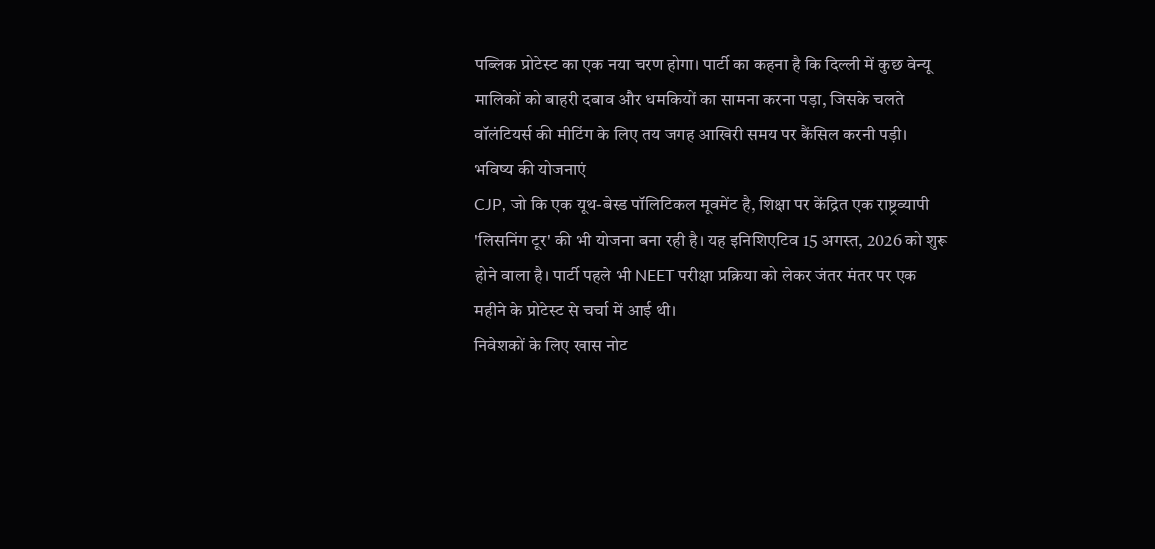पब्लिक प्रोटेस्ट का एक नया चरण होगा। पार्टी का कहना है कि दिल्ली में कुछ वेन्यू मालिकों को बाहरी दबाव और धमकियों का सामना करना पड़ा, जिसके चलते वॉलंटियर्स की मीटिंग के लिए तय जगह आखिरी समय पर कैंसिल करनी पड़ी।
भविष्य की योजनाएं
CJP, जो कि एक यूथ-बेस्ड पॉलिटिकल मूवमेंट है, शिक्षा पर केंद्रित एक राष्ट्रव्यापी 'लिसनिंग टूर' की भी योजना बना रही है। यह इनिशिएटिव 15 अगस्त, 2026 को शुरू होने वाला है। पार्टी पहले भी NEET परीक्षा प्रक्रिया को लेकर जंतर मंतर पर एक महीने के प्रोटेस्ट से चर्चा में आई थी।
निवेशकों के लिए खास नोट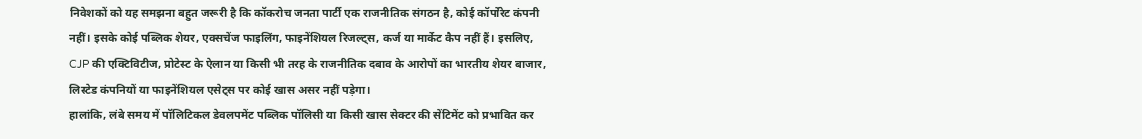निवेशकों को यह समझना बहुत जरूरी है कि कॉकरोच जनता पार्टी एक राजनीतिक संगठन है, कोई कॉर्पोरेट कंपनी नहीं। इसके कोई पब्लिक शेयर, एक्सचेंज फाइलिंग, फाइनेंशियल रिजल्ट्स, कर्ज या मार्केट कैप नहीं हैं। इसलिए, CJP की एक्टिविटीज, प्रोटेस्ट के ऐलान या किसी भी तरह के राजनीतिक दबाव के आरोपों का भारतीय शेयर बाजार, लिस्टेड कंपनियों या फाइनेंशियल एसेट्स पर कोई खास असर नहीं पड़ेगा।
हालांकि, लंबे समय में पॉलिटिकल डेवलपमेंट पब्लिक पॉलिसी या किसी खास सेक्टर की सेंटिमेंट को प्रभावित कर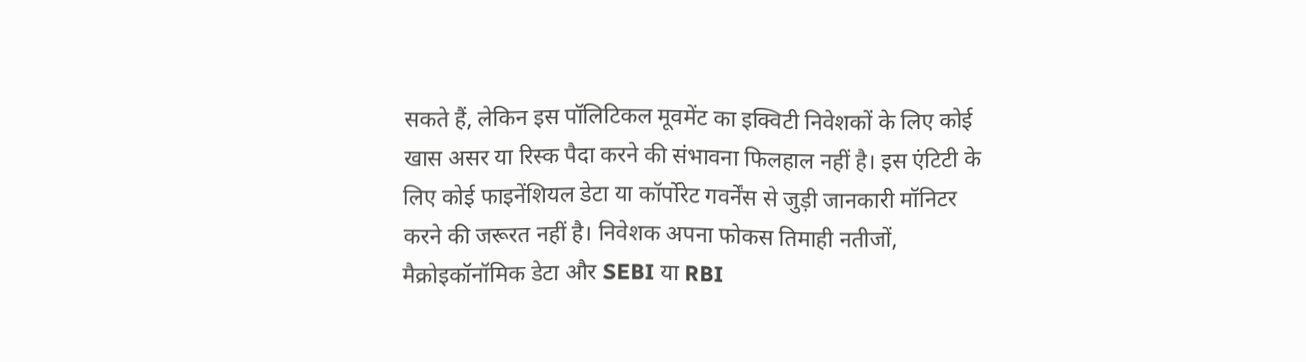सकते हैं, लेकिन इस पॉलिटिकल मूवमेंट का इक्विटी निवेशकों के लिए कोई खास असर या रिस्क पैदा करने की संभावना फिलहाल नहीं है। इस एंटिटी के लिए कोई फाइनेंशियल डेटा या कॉर्पोरेट गवर्नेंस से जुड़ी जानकारी मॉनिटर करने की जरूरत नहीं है। निवेशक अपना फोकस तिमाही नतीजों, मैक्रोइकॉनॉमिक डेटा और SEBI या RBI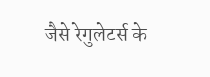जैसे रेगुलेटर्स के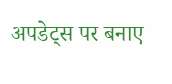अपडेट्स पर बनाए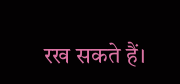रख सकते हैं।